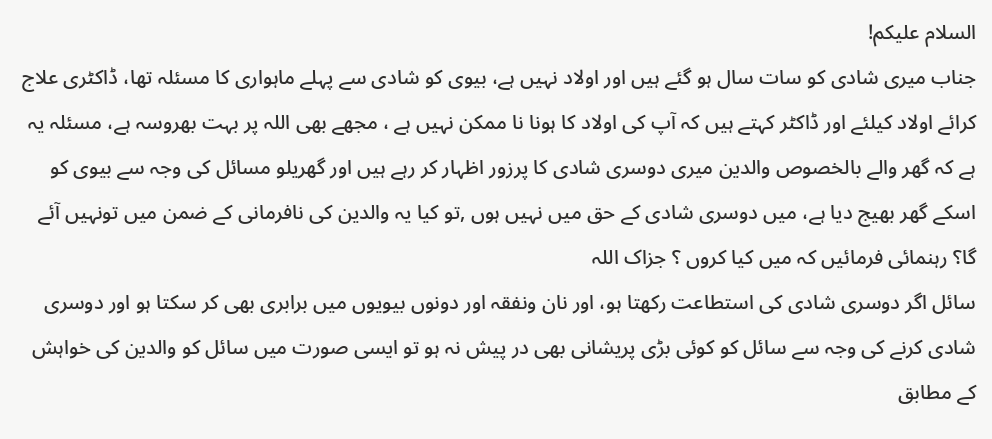السلام علیکم!
جناب میری شادی کو سات سال ہو گئے ہیں اور اولاد نہیں ہے، بیوی کو شادی سے پہلے ماہواری کا مسئلہ تھا، ڈاکٹری علاج کرائے اولاد کیلئے اور ڈاکٹر کہتے ہیں کہ آپ کی اولاد کا ہونا نا ممکن نہیں ہے ، مجھے بھی اللہ پر بہت بھروسہ ہے، مسئلہ یہ ہے کہ گھر والے بالخصوص والدین میری دوسری شادی کا پرزور اظہار کر رہے ہیں اور گھریلو مسائل کی وجہ سے بیوی کو اسکے گھر بھیج دیا ہے، میں دوسری شادی کے حق میں نہیں ہوں ,تو کیا یہ والدین کی نافرمانی کے ضمن میں تونہیں آئے گا؟ رہنمائی فرمائیں کہ میں کیا کروں ؟ جزاک اللہ
سائل اگر دوسری شادی کی استطاعت رکھتا ہو، اور نان ونفقہ اور دونوں بیویوں میں برابری بھی کر سکتا ہو اور دوسری شادی کرنے کی وجہ سے سائل کو کوئی بڑی پریشانی بھی در پیش نہ ہو تو ایسی صورت میں سائل کو والدین کی خواہش کے مطابق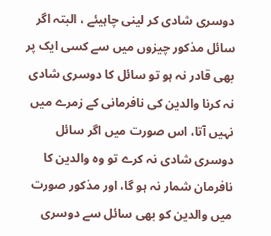دوسری شادی کر لینی چاہیئے ، البتہ اگر سائل مذکور چیزوں میں سے کسی ایک پر بھی قادر نہ ہو تو سائل کا دوسری شادی نہ کرنا والدین کی نافرمانی کے زمرے میں نہیں آتا، اس صورت میں اگر سائل دوسری شادی نہ کرے تو وہ والدین کا نافرمان شمار نہ ہو گا، اور مذکور صورت میں والدین کو بھی سائل سے دوسری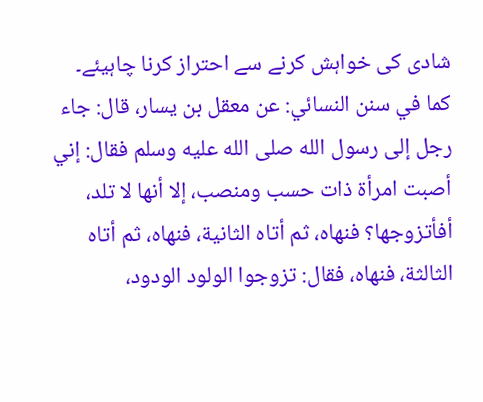شادی کی خواہش کرنے سے احتراز کرنا چاہیئے۔
کما في سنن النسائي: عن معقل بن يسار، قال: جاء رجل إلى رسول الله صلى الله عليه وسلم فقال: إني أصبت امرأة ذات حسب ومنصب، إلا أنها لا تلد، أفأتزوجها؟ فنهاه، ثم أتاه الثانية، فنهاه، ثم أتاه الثالثة، فنهاه، فقال: تزوجوا الولود الودود،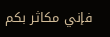فإني مكاثر بكم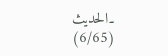۔الحديث (6/65)